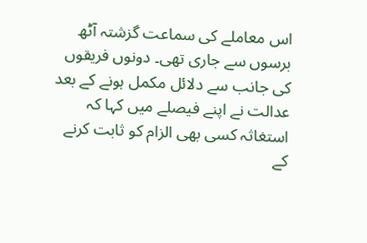اس معاملے کی سماعت گزشتہ آٹھ برسوں سے جاری تھی۔ دونوں فریقوں کی جانب سے دلائل مکمل ہونے کے بعد عدالت نے اپنے فیصلے میں کہا کہ استغاثہ کسی بھی الزام کو ثابت کرنے کے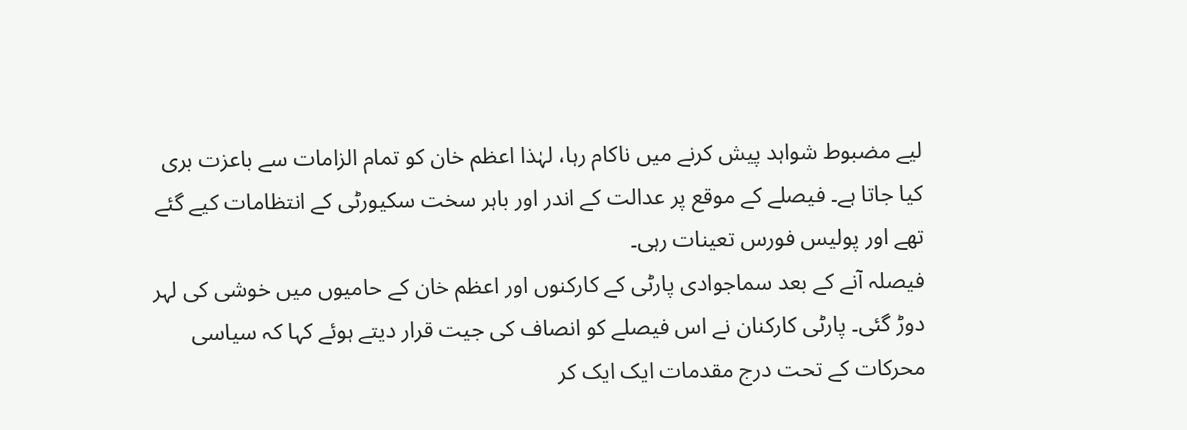لیے مضبوط شواہد پیش کرنے میں ناکام رہا، لہٰذا اعظم خان کو تمام الزامات سے باعزت بری کیا جاتا ہے۔ فیصلے کے موقع پر عدالت کے اندر اور باہر سخت سکیورٹی کے انتظامات کیے گئے تھے اور پولیس فورس تعینات رہی۔
فیصلہ آنے کے بعد سماجوادی پارٹی کے کارکنوں اور اعظم خان کے حامیوں میں خوشی کی لہر دوڑ گئی۔ پارٹی کارکنان نے اس فیصلے کو انصاف کی جیت قرار دیتے ہوئے کہا کہ سیاسی محرکات کے تحت درج مقدمات ایک ایک کر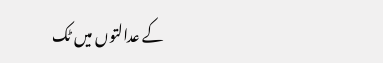کے عدالتوں میں ٹک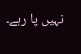نہیں پا رہے۔